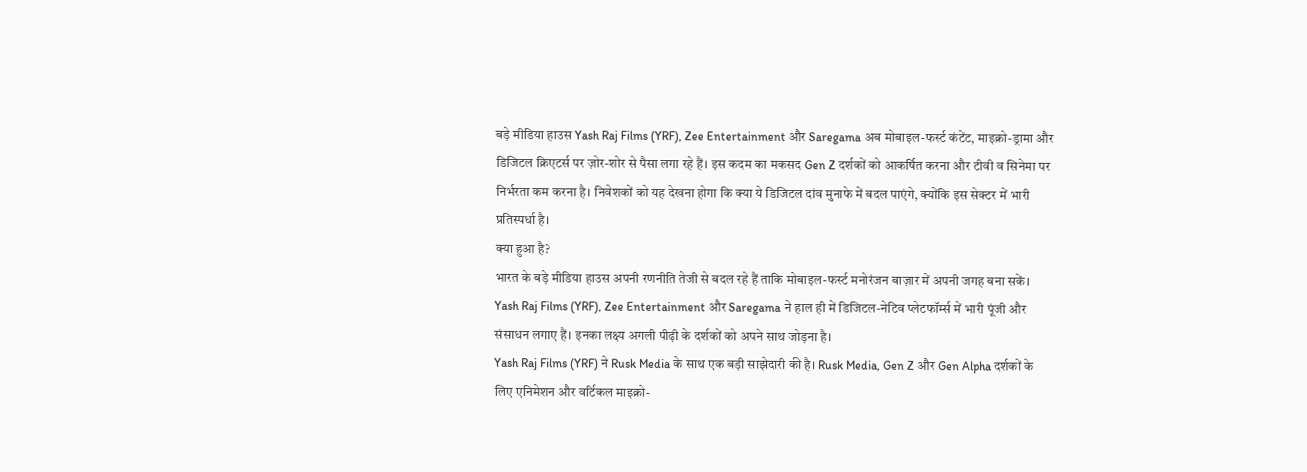बड़े मीडिया हाउस Yash Raj Films (YRF), Zee Entertainment और Saregama अब मोबाइल-फर्स्ट कंटेंट, माइक्रो-ड्रामा और डिजिटल क्रिएटर्स पर ज़ोर-शोर से पैसा लगा रहे हैं। इस कदम का मकसद Gen Z दर्शकों को आकर्षित करना और टीवी व सिनेमा पर निर्भरता कम करना है। निवेशकों को यह देखना होगा कि क्या ये डिजिटल दांव मुनाफे में बदल पाएंगे, क्योंकि इस सेक्टर में भारी प्रतिस्पर्धा है।
क्या हुआ है?
भारत के बड़े मीडिया हाउस अपनी रणनीति तेजी से बदल रहे हैं ताकि मोबाइल-फर्स्ट मनोरंजन बाज़ार में अपनी जगह बना सकें। Yash Raj Films (YRF), Zee Entertainment और Saregama ने हाल ही में डिजिटल-नेटिव प्लेटफॉर्म्स में भारी पूंजी और संसाधन लगाए हैं। इनका लक्ष्य अगली पीढ़ी के दर्शकों को अपने साथ जोड़ना है।
Yash Raj Films (YRF) ने Rusk Media के साथ एक बड़ी साझेदारी की है। Rusk Media, Gen Z और Gen Alpha दर्शकों के लिए एनिमेशन और वर्टिकल माइक्रो-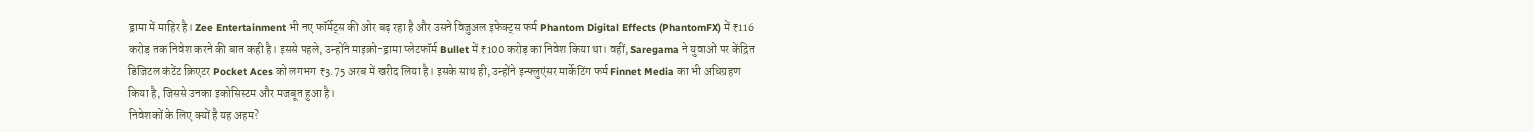ड्रामा में माहिर है। Zee Entertainment भी नए फॉर्मेट्स की ओर बढ़ रहा है और उसने विजुअल इफेक्ट्स फर्म Phantom Digital Effects (PhantomFX) में ₹116 करोड़ तक निवेश करने की बात कही है। इससे पहले, उन्होंने माइक्रो-ड्रामा प्लेटफॉर्म Bullet में ₹100 करोड़ का निवेश किया था। वहीं, Saregama ने युवाओं पर केंद्रित डिजिटल कंटेंट क्रिएटर Pocket Aces को लगभग ₹3.75 अरब में खरीद लिया है। इसके साथ ही, उन्होंने इन्फ्लुएंसर मार्केटिंग फर्म Finnet Media का भी अधिग्रहण किया है, जिससे उनका इकोसिस्टम और मजबूत हुआ है।
निवेशकों के लिए क्यों है यह अहम?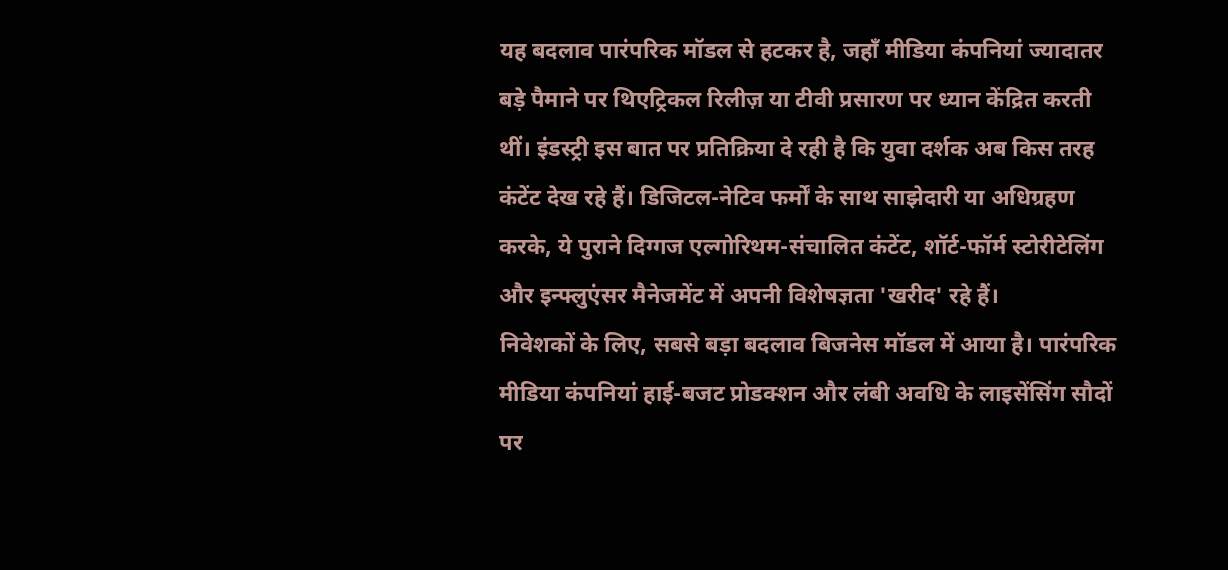यह बदलाव पारंपरिक मॉडल से हटकर है, जहाँ मीडिया कंपनियां ज्यादातर बड़े पैमाने पर थिएट्रिकल रिलीज़ या टीवी प्रसारण पर ध्यान केंद्रित करती थीं। इंडस्ट्री इस बात पर प्रतिक्रिया दे रही है कि युवा दर्शक अब किस तरह कंटेंट देख रहे हैं। डिजिटल-नेटिव फर्मों के साथ साझेदारी या अधिग्रहण करके, ये पुराने दिग्गज एल्गोरिथम-संचालित कंटेंट, शॉर्ट-फॉर्म स्टोरीटेलिंग और इन्फ्लुएंसर मैनेजमेंट में अपनी विशेषज्ञता 'खरीद' रहे हैं।
निवेशकों के लिए, सबसे बड़ा बदलाव बिजनेस मॉडल में आया है। पारंपरिक मीडिया कंपनियां हाई-बजट प्रोडक्शन और लंबी अवधि के लाइसेंसिंग सौदों पर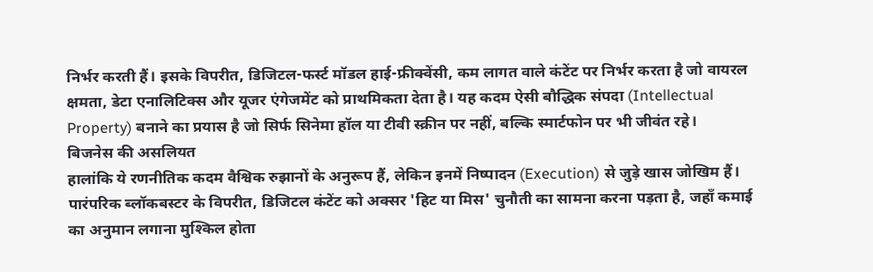निर्भर करती हैं। इसके विपरीत, डिजिटल-फर्स्ट मॉडल हाई-फ्रीक्वेंसी, कम लागत वाले कंटेंट पर निर्भर करता है जो वायरल क्षमता, डेटा एनालिटिक्स और यूजर एंगेजमेंट को प्राथमिकता देता है। यह कदम ऐसी बौद्धिक संपदा (Intellectual Property) बनाने का प्रयास है जो सिर्फ सिनेमा हॉल या टीवी स्क्रीन पर नहीं, बल्कि स्मार्टफोन पर भी जीवंत रहे।
बिजनेस की असलियत
हालांकि ये रणनीतिक कदम वैश्विक रुझानों के अनुरूप हैं, लेकिन इनमें निष्पादन (Execution) से जुड़े खास जोखिम हैं। पारंपरिक ब्लॉकबस्टर के विपरीत, डिजिटल कंटेंट को अक्सर 'हिट या मिस' चुनौती का सामना करना पड़ता है, जहाँ कमाई का अनुमान लगाना मुश्किल होता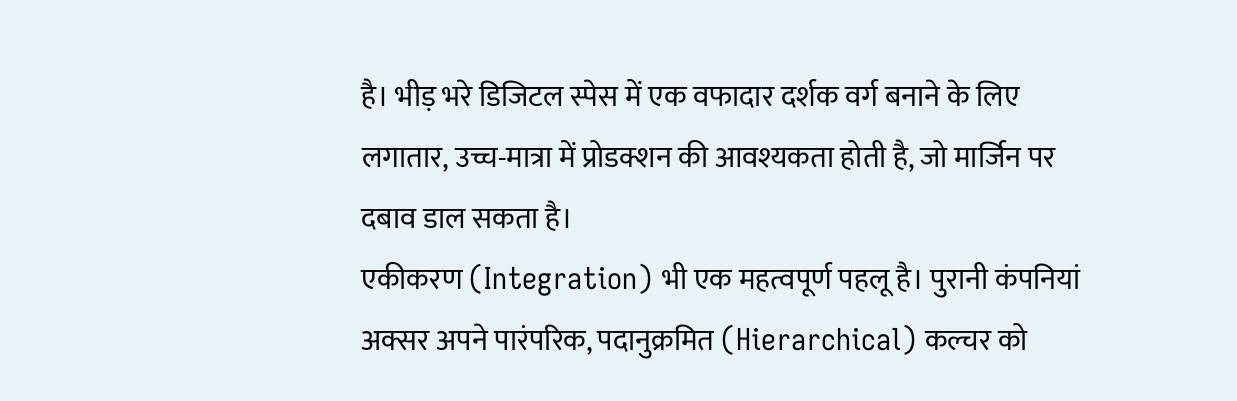है। भीड़ भरे डिजिटल स्पेस में एक वफादार दर्शक वर्ग बनाने के लिए लगातार, उच्च-मात्रा में प्रोडक्शन की आवश्यकता होती है, जो मार्जिन पर दबाव डाल सकता है।
एकीकरण (Integration) भी एक महत्वपूर्ण पहलू है। पुरानी कंपनियां अक्सर अपने पारंपरिक, पदानुक्रमित (Hierarchical) कल्चर को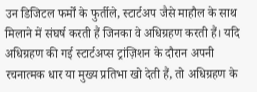उन डिजिटल फर्मों के फुर्तीले, स्टार्टअप जैसे माहौल के साथ मिलाने में संघर्ष करती हैं जिनका वे अधिग्रहण करती हैं। यदि अधिग्रहण की गई स्टार्टअप्स ट्रांज़िशन के दौरान अपनी रचनात्मक धार या मुख्य प्रतिभा खो देती हैं, तो अधिग्रहण के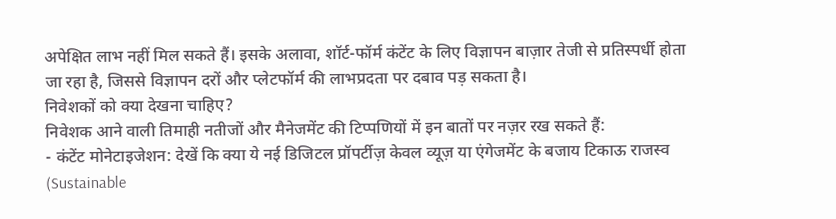अपेक्षित लाभ नहीं मिल सकते हैं। इसके अलावा, शॉर्ट-फॉर्म कंटेंट के लिए विज्ञापन बाज़ार तेजी से प्रतिस्पर्धी होता जा रहा है, जिससे विज्ञापन दरों और प्लेटफॉर्म की लाभप्रदता पर दबाव पड़ सकता है।
निवेशकों को क्या देखना चाहिए?
निवेशक आने वाली तिमाही नतीजों और मैनेजमेंट की टिप्पणियों में इन बातों पर नज़र रख सकते हैं:
- कंटेंट मोनेटाइजेशन: देखें कि क्या ये नई डिजिटल प्रॉपर्टीज़ केवल व्यूज़ या एंगेजमेंट के बजाय टिकाऊ राजस्व (Sustainable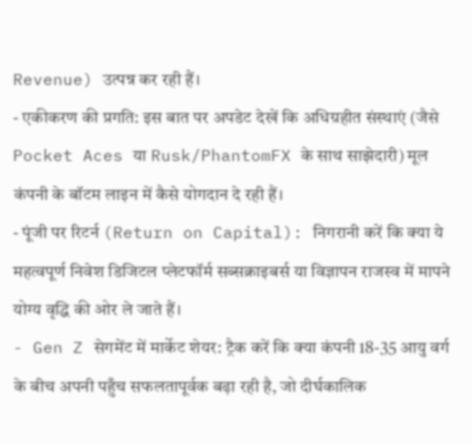Revenue) उत्पन्न कर रही हैं।
- एकीकरण की प्रगति: इस बात पर अपडेट देखें कि अधिग्रहीत संस्थाएं (जैसे Pocket Aces या Rusk/PhantomFX के साथ साझेदारी) मूल कंपनी के बॉटम लाइन में कैसे योगदान दे रही हैं।
- पूंजी पर रिटर्न (Return on Capital): निगरानी करें कि क्या ये महत्वपूर्ण निवेश डिजिटल प्लेटफॉर्म सब्सक्राइबर्स या विज्ञापन राजस्व में मापने योग्य वृद्धि की ओर ले जाते हैं।
- Gen Z सेगमेंट में मार्केट शेयर: ट्रैक करें कि क्या कंपनी 18-35 आयु वर्ग के बीच अपनी पहुँच सफलतापूर्वक बढ़ा रही है, जो दीर्घकालिक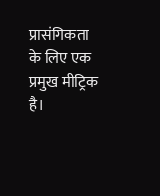प्रासंगिकता के लिए एक प्रमुख मीट्रिक है।